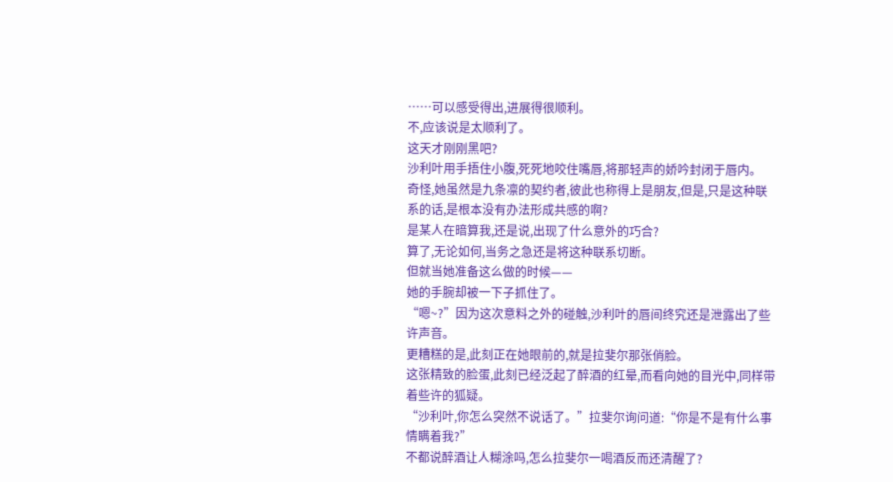……可以感受得出,进展得很顺利。
不,应该说是太顺利了。
这天才刚刚黑吧?
沙利叶用手捂住小腹,死死地咬住嘴唇,将那轻声的娇吟封闭于唇内。
奇怪,她虽然是九条凛的契约者,彼此也称得上是朋友,但是,只是这种联系的话,是根本没有办法形成共感的啊?
是某人在暗算我,还是说,出现了什么意外的巧合?
算了,无论如何,当务之急还是将这种联系切断。
但就当她准备这么做的时候——
她的手腕却被一下子抓住了。
“嗯~?”因为这次意料之外的碰触,沙利叶的唇间终究还是泄露出了些许声音。
更糟糕的是,此刻正在她眼前的,就是拉斐尔那张俏脸。
这张精致的脸蛋,此刻已经泛起了醉酒的红晕,而看向她的目光中,同样带着些许的狐疑。
“沙利叶,你怎么突然不说话了。”拉斐尔询问道:“你是不是有什么事情瞒着我?”
不都说醉酒让人糊涂吗,怎么拉斐尔一喝酒反而还清醒了?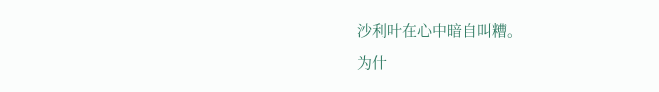沙利叶在心中暗自叫糟。
为什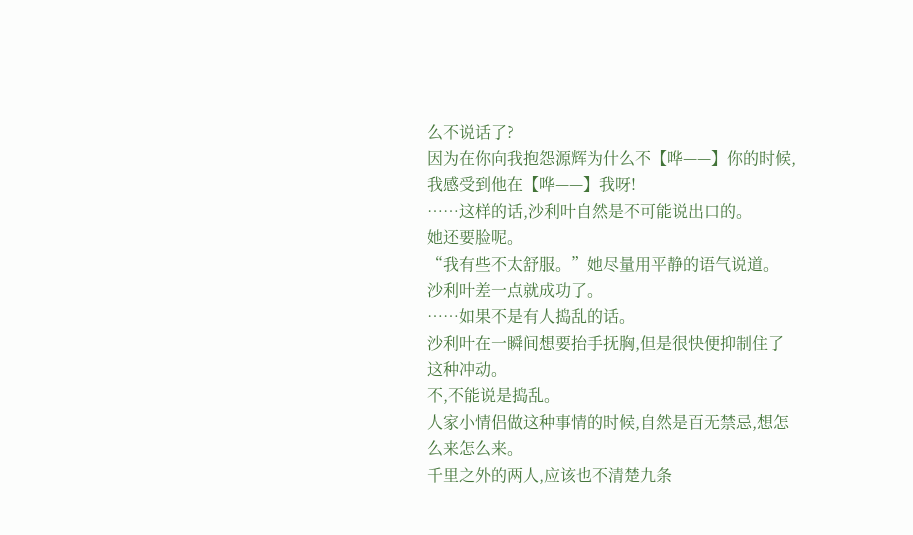么不说话了?
因为在你向我抱怨源辉为什么不【哗——】你的时候,我感受到他在【哗——】我呀!
……这样的话,沙利叶自然是不可能说出口的。
她还要脸呢。
“我有些不太舒服。”她尽量用平静的语气说道。
沙利叶差一点就成功了。
……如果不是有人捣乱的话。
沙利叶在一瞬间想要抬手抚胸,但是很快便抑制住了这种冲动。
不,不能说是捣乱。
人家小情侣做这种事情的时候,自然是百无禁忌,想怎么来怎么来。
千里之外的两人,应该也不清楚九条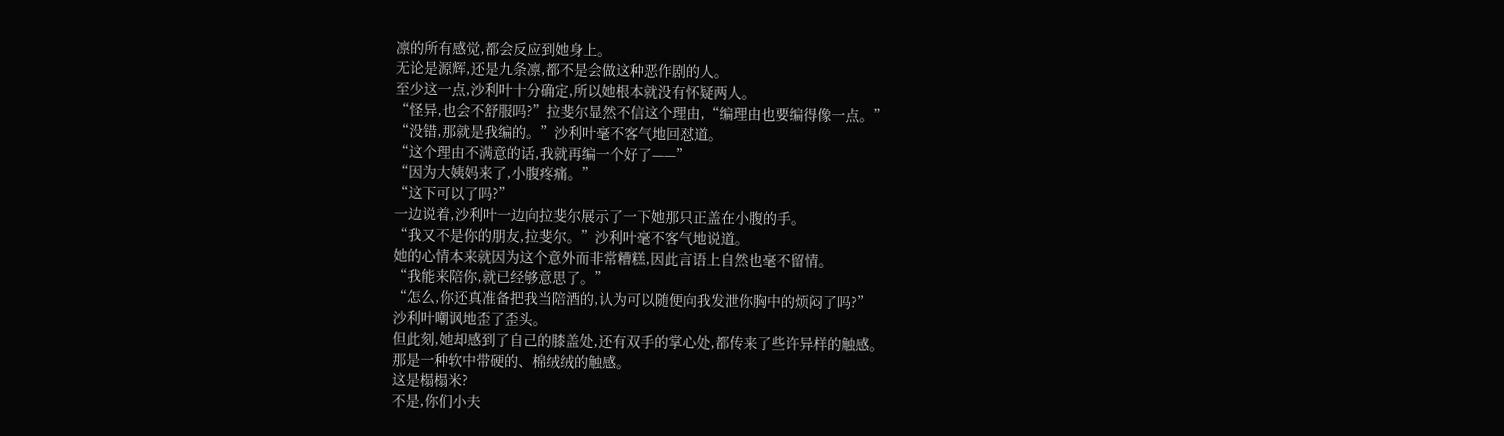凛的所有感觉,都会反应到她身上。
无论是源辉,还是九条凛,都不是会做这种恶作剧的人。
至少这一点,沙利叶十分确定,所以她根本就没有怀疑两人。
“怪异,也会不舒服吗?”拉斐尔显然不信这个理由,“编理由也要编得像一点。”
“没错,那就是我编的。”沙利叶毫不客气地回怼道。
“这个理由不满意的话,我就再编一个好了——”
“因为大姨妈来了,小腹疼痛。”
“这下可以了吗?”
一边说着,沙利叶一边向拉斐尔展示了一下她那只正盖在小腹的手。
“我又不是你的朋友,拉斐尔。”沙利叶毫不客气地说道。
她的心情本来就因为这个意外而非常糟糕,因此言语上自然也毫不留情。
“我能来陪你,就已经够意思了。”
“怎么,你还真准备把我当陪酒的,认为可以随便向我发泄你胸中的烦闷了吗?”
沙利叶嘲讽地歪了歪头。
但此刻,她却感到了自己的膝盖处,还有双手的掌心处,都传来了些许异样的触感。
那是一种软中带硬的、棉绒绒的触感。
这是榻榻米?
不是,你们小夫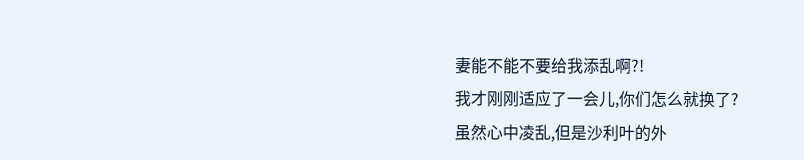妻能不能不要给我添乱啊?!
我才刚刚适应了一会儿,你们怎么就换了?
虽然心中凌乱,但是沙利叶的外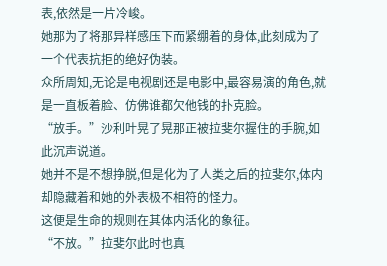表,依然是一片冷峻。
她那为了将那异样感压下而紧绷着的身体,此刻成为了一个代表抗拒的绝好伪装。
众所周知,无论是电视剧还是电影中,最容易演的角色,就是一直板着脸、仿佛谁都欠他钱的扑克脸。
“放手。”沙利叶晃了晃那正被拉斐尔握住的手腕,如此沉声说道。
她并不是不想挣脱,但是化为了人类之后的拉斐尔,体内却隐藏着和她的外表极不相符的怪力。
这便是生命的规则在其体内活化的象征。
“不放。”拉斐尔此时也真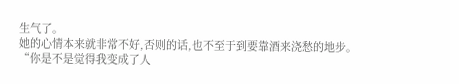生气了。
她的心情本来就非常不好,否则的话,也不至于到要靠酒来浇愁的地步。
“你是不是觉得我变成了人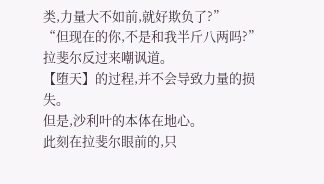类,力量大不如前,就好欺负了?”
“但现在的你,不是和我半斤八两吗?”
拉斐尔反过来嘲讽道。
【堕天】的过程,并不会导致力量的损失。
但是,沙利叶的本体在地心。
此刻在拉斐尔眼前的,只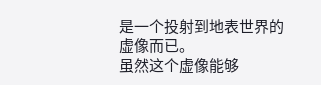是一个投射到地表世界的虚像而已。
虽然这个虚像能够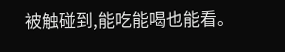被触碰到,能吃能喝也能看。